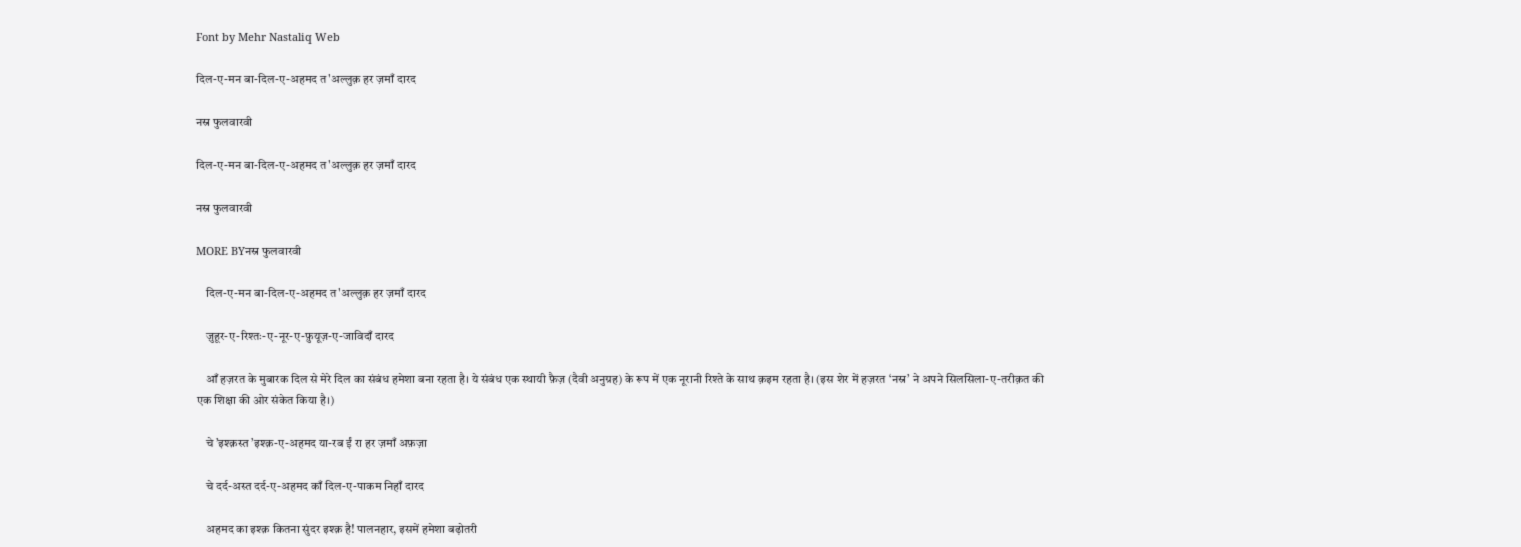Font by Mehr Nastaliq Web

दिल-ए-मन बा-दिल-ए-अहमद त'अल्लुक़ हर ज़माँ दारद

नस्र फुलवारवी

दिल-ए-मन बा-दिल-ए-अहमद त'अल्लुक़ हर ज़माँ दारद

नस्र फुलवारवी

MORE BYनस्र फुलवारवी

    दिल-ए-मन बा-दिल-ए-अहमद त'अल्लुक़ हर ज़माँ दारद

    ज़ुहूर-ए-रिश्तः-ए-नूर-ए-फ़ुयूज़-ए-जाविदाँ दारद

    आँ हज़रत के मुबारक दिल से मेरे दिल का संबंध हमेशा बना रहता है। ये संबंध एक स्थायी फ़ैज़ (दैवी अनुग्रह) के रूप में एक नूरानी रिश्ते के साथ क़इम रहता है। (इस शेर में हज़रत ‘नस्र’ ने अपने सिलसिला-ए-तरीक़त की एक शिक्षा की ओर संकेत किया है।)

    चे ’इश्क़स्त ’इश्क़-ए-अहमद या-रब ईं रा हर ज़माँ अफ़ज़ा

    चे दर्द-अस्त दर्द-ए-अहमद काँ दिल-ए-पाकम निहाँ दारद

    अहमद का इश्क़ कितना सुंदर इश्क़ है! पालनहार, इसमें हमेशा बढ़ोतरी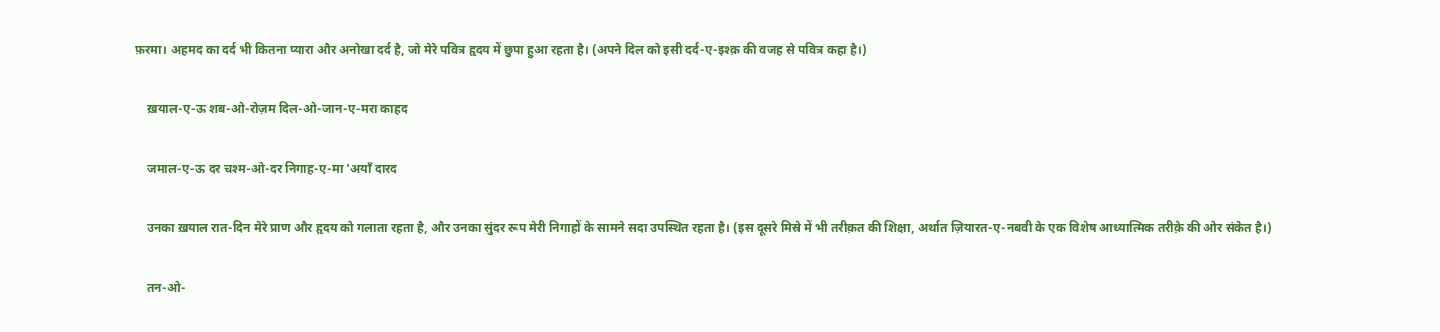फ़रमा। अहमद का दर्द भी कितना प्यारा और अनोखा दर्द है, जो मेरे पवित्र हृदय में छुपा हुआ रहता है। (अपने दिल को इसी दर्द-ए-इश्क़ की वजह से पवित्र कहा है।)

    ख़याल-ए-ऊ शब-ओ-रोज़म दिल-ओ-जान-ए-मरा काहद

    जमाल-ए-ऊ दर चश्म-ओ-दर निगाह-ए-मा 'अयाँ दारद

    उनका ख़याल रात-दिन मेरे प्राण और हृदय को गलाता रहता है, और उनका सुंदर रूप मेरी निगाहों के सामने सदा उपस्थित रहता है। (इस दूसरे मिस्रे में भी तरीक़त की शिक्षा, अर्थात ज़ियारत-ए-नबवी के एक विशेष आध्यात्मिक तरीक़े की ओर संकेत है।)

    तन-ओ-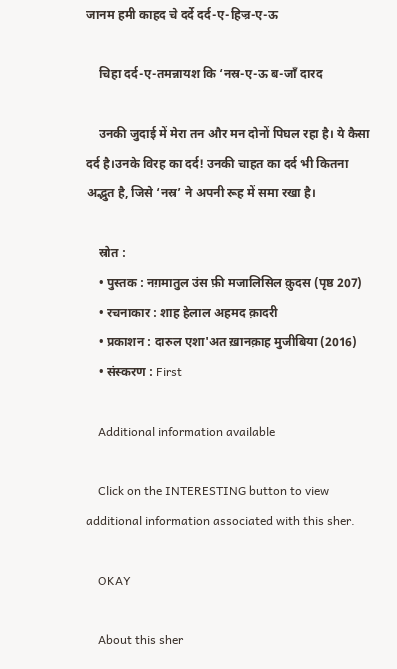जानम हमी काहद चे दर्दे दर्द-ए-हिज्र-ए-ऊ

    चिहा दर्द-ए-तमन्नायश कि ‘नस्र-ए-ऊ ब-जाँ दारद

    उनकी जुदाई में मेरा तन और मन दोनों पिघल रहा है। ये कैसा दर्द है।उनके विरह का दर्द! उनकी चाहत का दर्द भी कितना अद्भुत है, जिसे ‘नस्र’ ने अपनी रूह में समा रखा है।

    स्रोत :
    • पुस्तक : नग़मातुल उंस फ़ी मजालिसिल क़ुदस (पृष्ठ 207)
    • रचनाकार : शाह हेलाल अहमद क़ादरी
    • प्रकाशन : दारुल एशा'अत ख़ानक़ाह मुजीबिया (2016)
    • संस्करण : First

    Additional information available

    Click on the INTERESTING button to view additional information associated with this sher.

    OKAY

    About this sher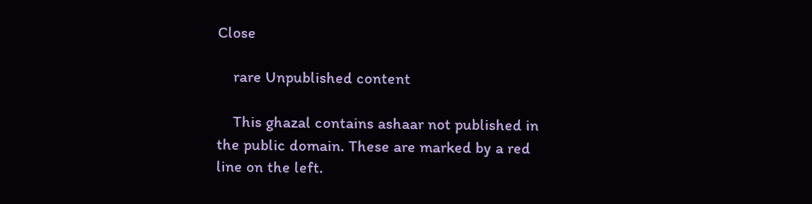Close

    rare Unpublished content

    This ghazal contains ashaar not published in the public domain. These are marked by a red line on the left.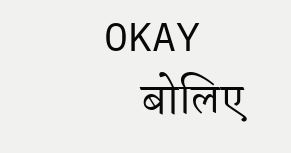OKAY
    बोलिए